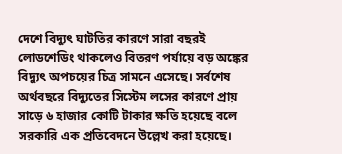দেশে বিদ্যুৎ ঘাটতির কারণে সারা বছরই লোডশেডিং থাকলেও বিতরণ পর্যায়ে বড় অঙ্কের বিদ্যুৎ অপচয়ের চিত্র সামনে এসেছে। সর্বশেষ অর্থবছরে বিদ্যুতের সিস্টেম লসের কারণে প্রায় সাড়ে ৬ হাজার কোটি টাকার ক্ষতি হয়েছে বলে সরকারি এক প্রতিবেদনে উল্লেখ করা হয়েছে।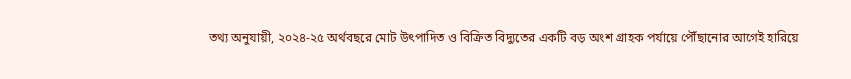তথ্য অনুযায়ী, ২০২৪-২৫ অর্থবছরে মোট উৎপাদিত ও বিক্রিত বিদ্যুতের একটি বড় অংশ গ্রাহক পর্যায়ে পৌঁছানোর আগেই হারিয়ে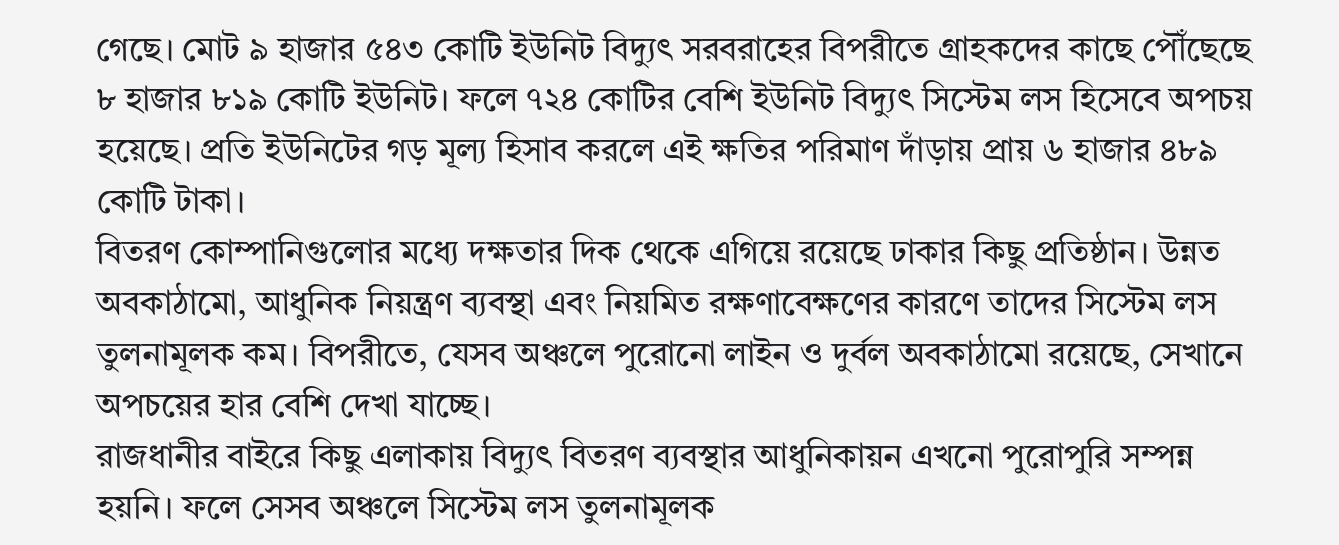গেছে। মোট ৯ হাজার ৫৪৩ কোটি ইউনিট বিদ্যুৎ সরবরাহের বিপরীতে গ্রাহকদের কাছে পৌঁছেছে ৮ হাজার ৮১৯ কোটি ইউনিট। ফলে ৭২৪ কোটির বেশি ইউনিট বিদ্যুৎ সিস্টেম লস হিসেবে অপচয় হয়েছে। প্রতি ইউনিটের গড় মূল্য হিসাব করলে এই ক্ষতির পরিমাণ দাঁড়ায় প্রায় ৬ হাজার ৪৮৯ কোটি টাকা।
বিতরণ কোম্পানিগুলোর মধ্যে দক্ষতার দিক থেকে এগিয়ে রয়েছে ঢাকার কিছু প্রতিষ্ঠান। উন্নত অবকাঠামো, আধুনিক নিয়ন্ত্রণ ব্যবস্থা এবং নিয়মিত রক্ষণাবেক্ষণের কারণে তাদের সিস্টেম লস তুলনামূলক কম। বিপরীতে, যেসব অঞ্চলে পুরোনো লাইন ও দুর্বল অবকাঠামো রয়েছে, সেখানে অপচয়ের হার বেশি দেখা যাচ্ছে।
রাজধানীর বাইরে কিছু এলাকায় বিদ্যুৎ বিতরণ ব্যবস্থার আধুনিকায়ন এখনো পুরোপুরি সম্পন্ন হয়নি। ফলে সেসব অঞ্চলে সিস্টেম লস তুলনামূলক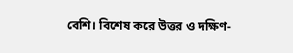বেশি। বিশেষ করে উত্তর ও দক্ষিণ-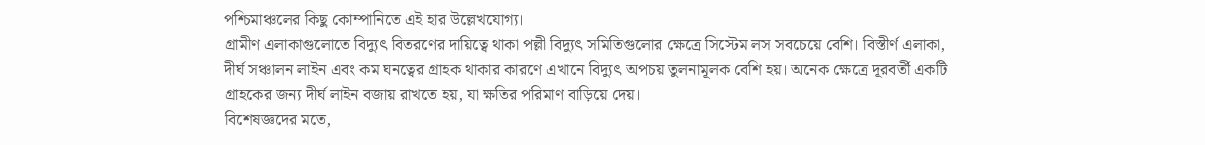পশ্চিমাঞ্চলের কিছু কোম্পানিতে এই হার উল্লেখযোগ্য।
গ্রামীণ এলাকাগুলোতে বিদ্যুৎ বিতরণের দায়িত্বে থাকা পল্লী বিদ্যুৎ সমিতিগুলোর ক্ষেত্রে সিস্টেম লস সবচেয়ে বেশি। বিস্তীর্ণ এলাকা, দীর্ঘ সঞ্চালন লাইন এবং কম ঘনত্বের গ্রাহক থাকার কারণে এখানে বিদ্যুৎ অপচয় তুলনামূলক বেশি হয়। অনেক ক্ষেত্রে দূরবর্তী একটি গ্রাহকের জন্য দীর্ঘ লাইন বজায় রাখতে হয়, যা ক্ষতির পরিমাণ বাড়িয়ে দেয়।
বিশেষজ্ঞদের মতে,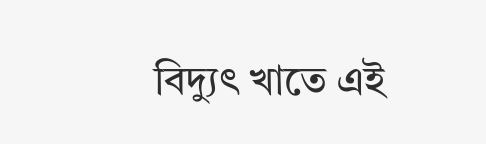বিদ্যুৎ খাতে এই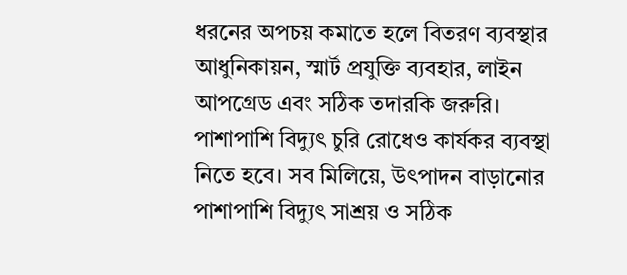ধরনের অপচয় কমাতে হলে বিতরণ ব্যবস্থার আধুনিকায়ন, স্মার্ট প্রযুক্তি ব্যবহার, লাইন আপগ্রেড এবং সঠিক তদারকি জরুরি। পাশাপাশি বিদ্যুৎ চুরি রোধেও কার্যকর ব্যবস্থা নিতে হবে। সব মিলিয়ে, উৎপাদন বাড়ানোর পাশাপাশি বিদ্যুৎ সাশ্রয় ও সঠিক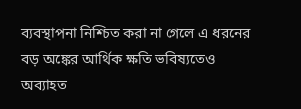ব্যবস্থাপনা নিশ্চিত করা না গেলে এ ধরনের বড় অঙ্কের আর্থিক ক্ষতি ভবিষ্যতেও অব্যাহত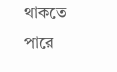থাকতে পারে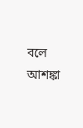বলে আশঙ্কা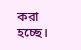করা হচ্ছে।